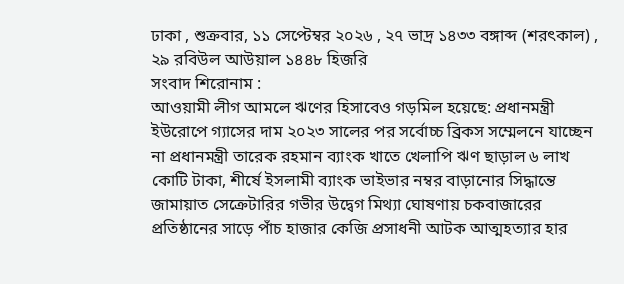ঢাকা , শুক্রবার, ১১ সেপ্টেম্বর ২০২৬ , ২৭ ভাদ্র ১৪৩৩ বঙ্গাব্দ (শরৎকাল) , ২৯ রবিউল আউয়াল ১৪৪৮ হিজরি
সংবাদ শিরোনাম :
আওয়ামী লীগ আমলে ঋণের হিসাবেও গড়মিল হয়েছে: প্রধানমন্ত্রী ইউরোপে গ্যাসের দাম ২০২৩ সালের পর সর্বোচ্চ ব্রিকস সম্মেলনে যাচ্ছেন না প্রধানমন্ত্রী তারেক রহমান ব্যাংক খাতে খেলাপি ঋণ ছাড়াল ৬ লাখ কোটি টাকা, শীর্ষে ইসলামী ব্যাংক ভাইভার নম্বর বাড়ানোর সিদ্ধান্তে জামায়াত সেক্রেটারির গভীর উদ্বেগ মিথ্যা ঘোষণায় চকবাজারের প্রতিষ্ঠানের সাড়ে পাঁচ হাজার কেজি প্রসাধনী আটক আত্মহত্যার হার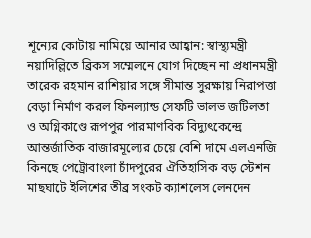শূন্যের কোটায় নামিয়ে আনার আহ্বান: স্বাস্থ্যমন্ত্রী নয়াদিল্লিতে ব্রিকস সম্মেলনে যোগ দিচ্ছেন না প্রধানমন্ত্রী তারেক রহমান রাশিয়ার সঙ্গে সীমান্ত সুরক্ষায় নিরাপত্তা বেড়া নির্মাণ করল ফিনল্যান্ড সেফটি ভালভ জটিলতা ও অগ্নিকাণ্ডে রূপপুর পারমাণবিক বিদ্যুৎকেন্দ্রে আন্তর্জাতিক বাজারমূল্যের চেয়ে বেশি দামে এলএনজি কিনছে পেট্রোবাংলা চাঁদপুরের ঐতিহাসিক বড় স্টেশন মাছঘাটে ইলিশের তীব্র সংকট ক্যাশলেস লেনদেন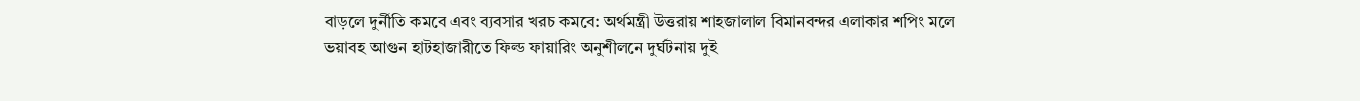বাড়লে দুর্নীতি কমবে এবং ব্যবসার খরচ কমবে: অর্থমন্ত্রী উত্তরায় শাহজালাল বিমানবন্দর এলাকার শপিং মলে ভয়াবহ আগুন হাটহাজারীতে ফিল্ড ফায়ারিং অনুশীলনে দুর্ঘটনায় দুই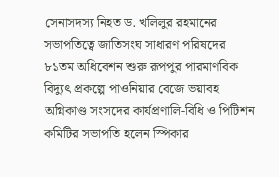সেনাসদস্য নিহত ড. খলিলুর রহমানের সভাপতিত্বে জাতিসংঘ সাধারণ পরিষদের ৮১তম অধিবেশন শুরু রূপপুর পারমাণবিক বিদ্যুৎ প্রকল্পে পাওনিয়ার বেজে ভয়াবহ অগ্নিকাণ্ড সংসদের কার্যপ্রণালি-বিধি ও পিটিশন কমিটির সভাপতি হলেন স্পিকার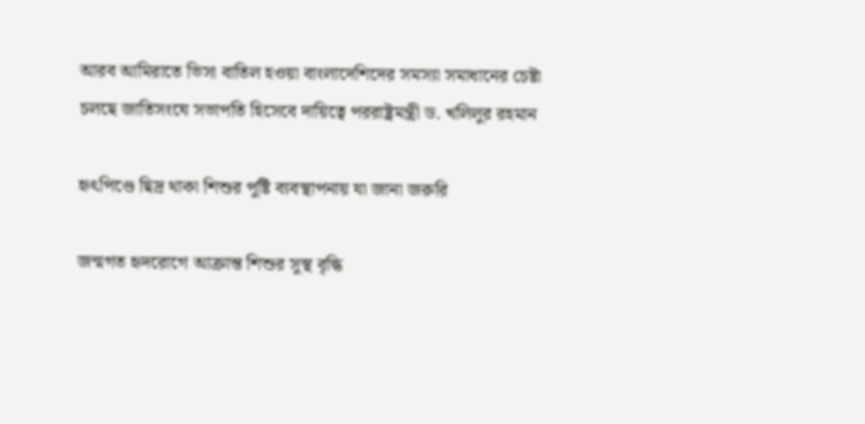আরব আমিরাতে ভিসা বাতিল হওয়া বাংলাদেশিদের সমস্যা সমাধানের চেষ্টা চলছে জাতিসংঘে সভাপতি হিসেবে দায়িত্বে পররাষ্ট্রমন্ত্রী ড. খলিলুর রহমান

হৃৎপিণ্ডে ছিদ্র থাকা শিশুর পুষ্টি ব্যবস্থাপনায় যা জানা জরুরি

জন্মগত হৃদরোগে আক্রান্ত শিশুর সুস্থ বৃদ্ধি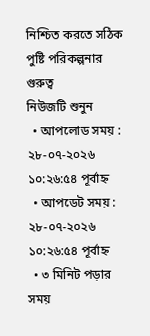নিশ্চিত করতে সঠিক পুষ্টি পরিকল্পনার গুরুত্ব
নিউজটি শুনুন
  • আপলোড সময় : ২৮-০৭-২০২৬ ১০:২৬:৫৪ পূর্বাহ্ন
  • আপডেট সময় : ২৮-০৭-২০২৬ ১০:২৬:৫৪ পূর্বাহ্ন
  • ৩ মিনিট পড়ার সময়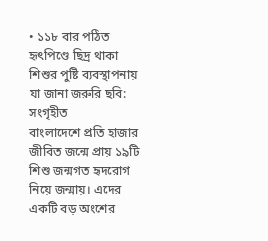• ১১৮ বার পঠিত
হৃৎপিণ্ডে ছিদ্র থাকা শিশুর পুষ্টি ব্যবস্থাপনায় যা জানা জরুরি ছবি: সংগৃহীত
বাংলাদেশে প্রতি হাজার জীবিত জন্মে প্রায় ১৯টি শিশু জন্মগত হৃদরোগ নিয়ে জন্মায়। এদের একটি বড় অংশের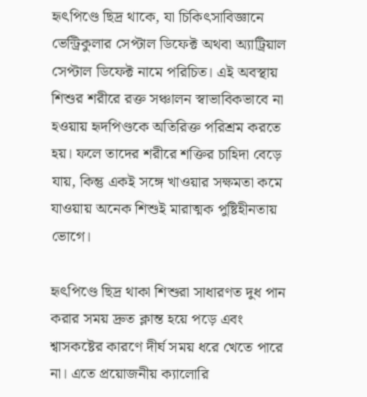হৃৎপিণ্ডে ছিদ্র থাকে, যা চিকিৎসাবিজ্ঞানে ভেন্ট্রিকুলার সেপ্টাল ডিফেক্ট অথবা অ্যাট্রিয়াল সেপ্টাল ডিফেক্ট নামে পরিচিত। এই অবস্থায় শিশুর শরীরে রক্ত সঞ্চালন স্বাভাবিকভাবে না হওয়ায় হৃদপিণ্ডকে অতিরিক্ত পরিশ্রম করতে হয়। ফলে তাদের শরীরে শক্তির চাহিদা বেড়ে যায়, কিন্তু একই সঙ্গে খাওয়ার সক্ষমতা কমে যাওয়ায় অনেক শিশুই মারাত্মক পুষ্টিহীনতায় ভোগে।

হৃৎপিণ্ডে ছিদ্র থাকা শিশুরা সাধারণত দুধ পান করার সময় দ্রুত ক্লান্ত হয়ে পড়ে এবং শ্বাসকষ্টের কারণে দীর্ঘ সময় ধরে খেতে পারে না। এতে প্রয়োজনীয় ক্যালোরি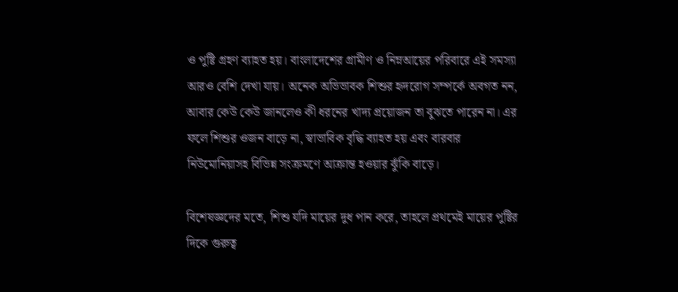ও পুষ্টি গ্রহণ ব্যাহত হয়। বাংলাদেশের গ্রামীণ ও নিম্নআয়ের পরিবারে এই সমস্যা আরও বেশি দেখা যায়। অনেক অভিভাবক শিশুর হৃদরোগ সম্পর্কে অবগত নন, আবার কেউ কেউ জানলেও কী ধরনের খাদ্য প্রয়োজন তা বুঝতে পারেন না। এর ফলে শিশুর ওজন বাড়ে না, স্বাভাবিক বৃদ্ধি ব্যাহত হয় এবং বারবার নিউমোনিয়াসহ বিভিন্ন সংক্রমণে আক্রান্ত হওয়ার ঝুঁকি বাড়ে।

বিশেষজ্ঞদের মতে, শিশু যদি মায়ের দুধ পান করে, তাহলে প্রথমেই মায়ের পুষ্টির দিকে গুরুত্ব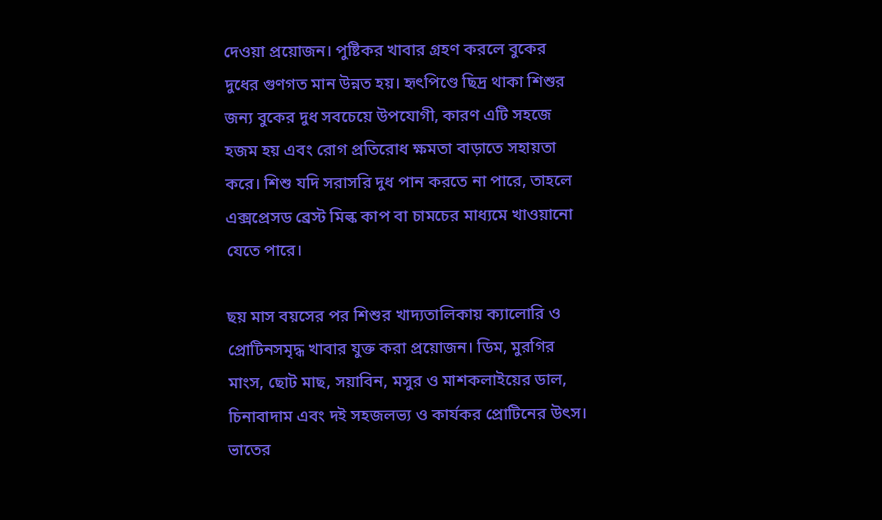দেওয়া প্রয়োজন। পুষ্টিকর খাবার গ্রহণ করলে বুকের দুধের গুণগত মান উন্নত হয়। হৃৎপিণ্ডে ছিদ্র থাকা শিশুর জন্য বুকের দুধ সবচেয়ে উপযোগী, কারণ এটি সহজে হজম হয় এবং রোগ প্রতিরোধ ক্ষমতা বাড়াতে সহায়তা করে। শিশু যদি সরাসরি দুধ পান করতে না পারে, তাহলে এক্সপ্রেসড ব্রেস্ট মিল্ক কাপ বা চামচের মাধ্যমে খাওয়ানো যেতে পারে।

ছয় মাস বয়সের পর শিশুর খাদ্যতালিকায় ক্যালোরি ও প্রোটিনসমৃদ্ধ খাবার যুক্ত করা প্রয়োজন। ডিম, মুরগির মাংস, ছোট মাছ, সয়াবিন, মসুর ও মাশকলাইয়ের ডাল, চিনাবাদাম এবং দই সহজলভ্য ও কার্যকর প্রোটিনের উৎস। ভাতের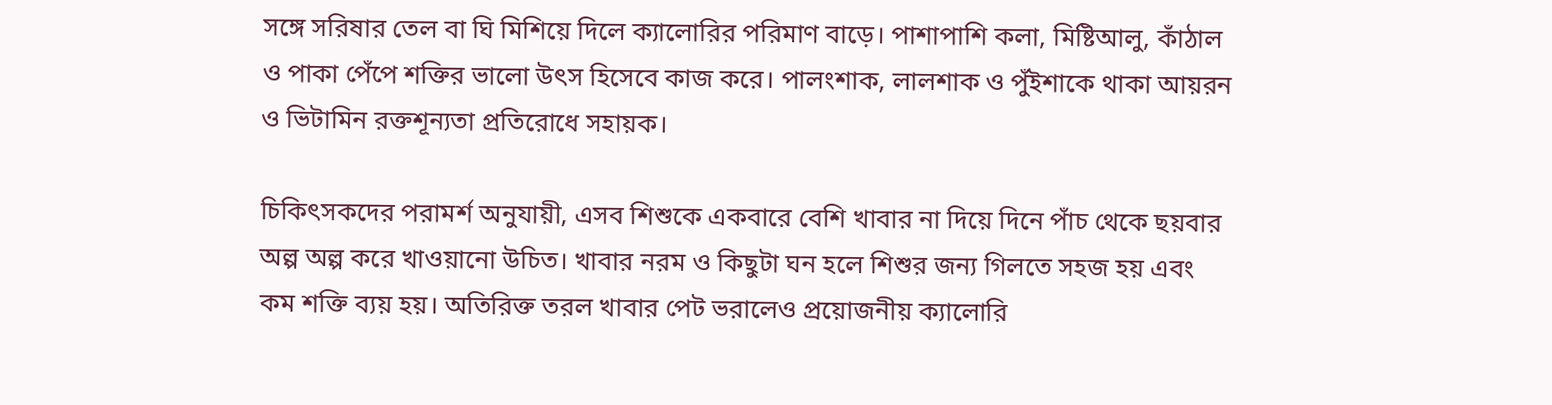সঙ্গে সরিষার তেল বা ঘি মিশিয়ে দিলে ক্যালোরির পরিমাণ বাড়ে। পাশাপাশি কলা, মিষ্টিআলু, কাঁঠাল ও পাকা পেঁপে শক্তির ভালো উৎস হিসেবে কাজ করে। পালংশাক, লালশাক ও পুঁইশাকে থাকা আয়রন ও ভিটামিন রক্তশূন্যতা প্রতিরোধে সহায়ক।

চিকিৎসকদের পরামর্শ অনুযায়ী, এসব শিশুকে একবারে বেশি খাবার না দিয়ে দিনে পাঁচ থেকে ছয়বার অল্প অল্প করে খাওয়ানো উচিত। খাবার নরম ও কিছুটা ঘন হলে শিশুর জন্য গিলতে সহজ হয় এবং কম শক্তি ব্যয় হয়। অতিরিক্ত তরল খাবার পেট ভরালেও প্রয়োজনীয় ক্যালোরি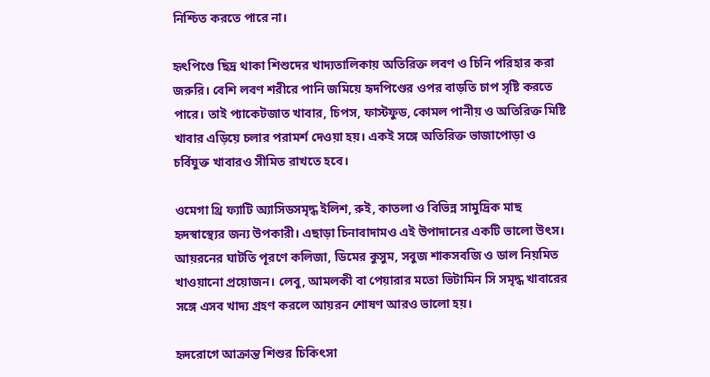নিশ্চিত করতে পারে না।

হৃৎপিণ্ডে ছিদ্র থাকা শিশুদের খাদ্যতালিকায় অতিরিক্ত লবণ ও চিনি পরিহার করা জরুরি। বেশি লবণ শরীরে পানি জমিয়ে হৃদপিণ্ডের ওপর বাড়তি চাপ সৃষ্টি করতে পারে। তাই প্যাকেটজাত খাবার, চিপস, ফাস্টফুড, কোমল পানীয় ও অতিরিক্ত মিষ্টি খাবার এড়িয়ে চলার পরামর্শ দেওয়া হয়। একই সঙ্গে অতিরিক্ত ভাজাপোড়া ও চর্বিযুক্ত খাবারও সীমিত রাখতে হবে।

ওমেগা থ্রি ফ্যাটি অ্যাসিডসমৃদ্ধ ইলিশ, রুই, কাতলা ও বিভিন্ন সামুদ্রিক মাছ হৃদস্বাস্থ্যের জন্য উপকারী। এছাড়া চিনাবাদামও এই উপাদানের একটি ভালো উৎস। আয়রনের ঘাটতি পূরণে কলিজা, ডিমের কুসুম, সবুজ শাকসবজি ও ডাল নিয়মিত খাওয়ানো প্রয়োজন। লেবু, আমলকী বা পেয়ারার মতো ভিটামিন সি সমৃদ্ধ খাবারের সঙ্গে এসব খাদ্য গ্রহণ করলে আয়রন শোষণ আরও ভালো হয়।

হৃদরোগে আক্রান্ত শিশুর চিকিৎসা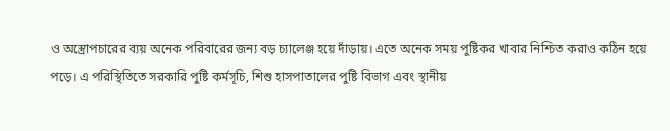ও অস্ত্রোপচারের ব্যয় অনেক পরিবারের জন্য বড় চ্যালেঞ্জ হয়ে দাঁড়ায়। এতে অনেক সময় পুষ্টিকর খাবার নিশ্চিত করাও কঠিন হয়ে পড়ে। এ পরিস্থিতিতে সরকারি পুষ্টি কর্মসূচি, শিশু হাসপাতালের পুষ্টি বিভাগ এবং স্থানীয়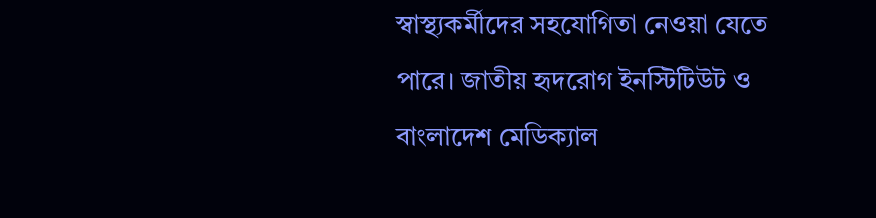স্বাস্থ্যকর্মীদের সহযোগিতা নেওয়া যেতে পারে। জাতীয় হৃদরোগ ইনস্টিটিউট ও বাংলাদেশ মেডিক্যাল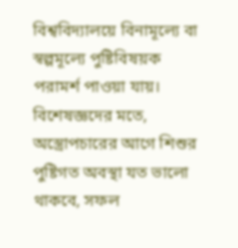বিশ্ববিদ্যালয়ে বিনামূল্যে বা স্বল্পমূল্যে পুষ্টিবিষয়ক পরামর্শ পাওয়া যায়। বিশেষজ্ঞদের মতে, অস্ত্রোপচারের আগে শিশুর পুষ্টিগত অবস্থা যত ভালো থাকবে, সফল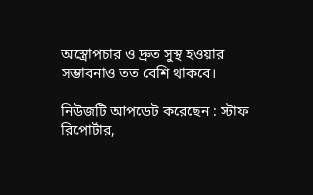অস্ত্রোপচার ও দ্রুত সুস্থ হওয়ার সম্ভাবনাও তত বেশি থাকবে।

নিউজটি আপডেট করেছেন : স্টাফ রিপোর্টার,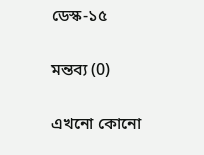ডেস্ক-১৫

মন্তব্য (0)

এখনো কোনো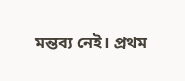মন্তব্য নেই। প্রথম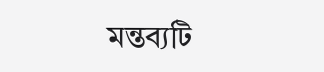মন্তব্যটি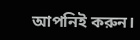আপনিই করুন।